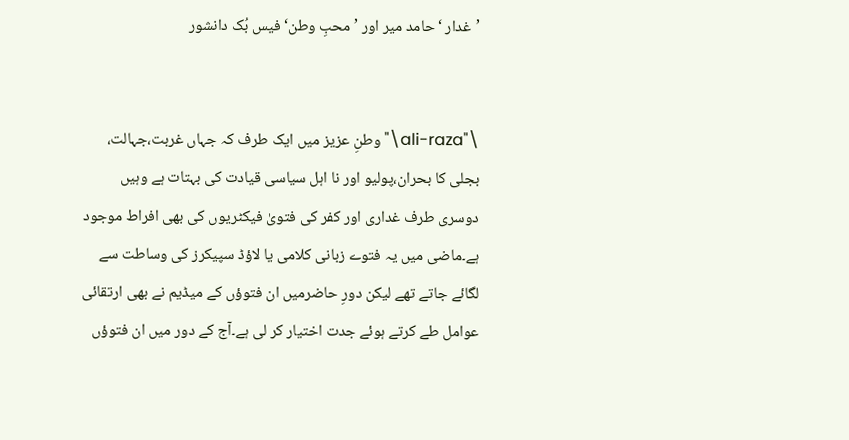’غدار ‘حامد میر اور ’محبِ وطن‘ فیس بُک دانشور


\"ali-raza\"وطنِ عزیز میں ایک طرف کہ جہاں غربت،جہالت، بجلی کا بحران،پولیو اور نا اہل سیاسی قیادت کی بہتات ہے وہیں دوسری طرف غداری اور کفر کی فتویٰ فیکٹریوں کی بھی افراط موجود ہے۔ماضی میں یہ فتوے زبانی کلامی یا لاؤڈ سپیکرز کی وساطت سے لگائے جاتے تھے لیکن دورِ حاضرمیں ان فتوؤں کے میڈیم نے بھی ارتقائی عوامل طے کرتے ہوئے جدت اختیار کر لی ہے۔آج کے دور میں ان فتوؤں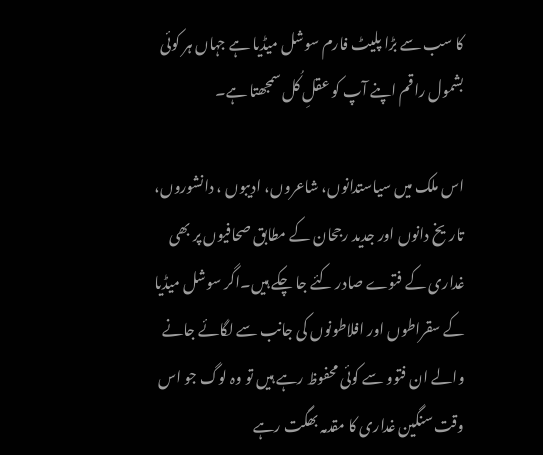کا سب سے بڑا پلیٹ فارم سوشل میڈیا ہے جہاں ہر کوئی بشمول راقم اپنے آپ کو عقلِ کُل سمجھتا ہے۔

اس ملک میں سیاستدانوں، شاعروں، ادیبوں ، دانشوروں، تاریخ دانوں اور جدید رجحان کے مطابق صحافیوں پر بھی غداری کے فتوے صادر کئے جا چکے ہیں۔اگر سوشل میڈیا کے سقراطوں اور افلاطونوں کی جانب سے لگائے جانے والے ان فتوو سے کوئی محفوظ رہے ہیں تو وہ لوگ جو اس وقت سنگین غداری کا مقدمہ بھگت رہے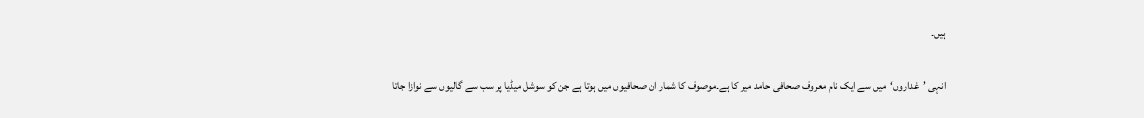ہیں۔

انہی ’غداروں‘میں سے ایک نام معروف صحافی حامد میر کا ہے۔موصوف کا شمار ان صحافیوں میں ہوتا ہے جن کو سوشل میڈیا پر سب سے گالیوں سے نوازا جاتا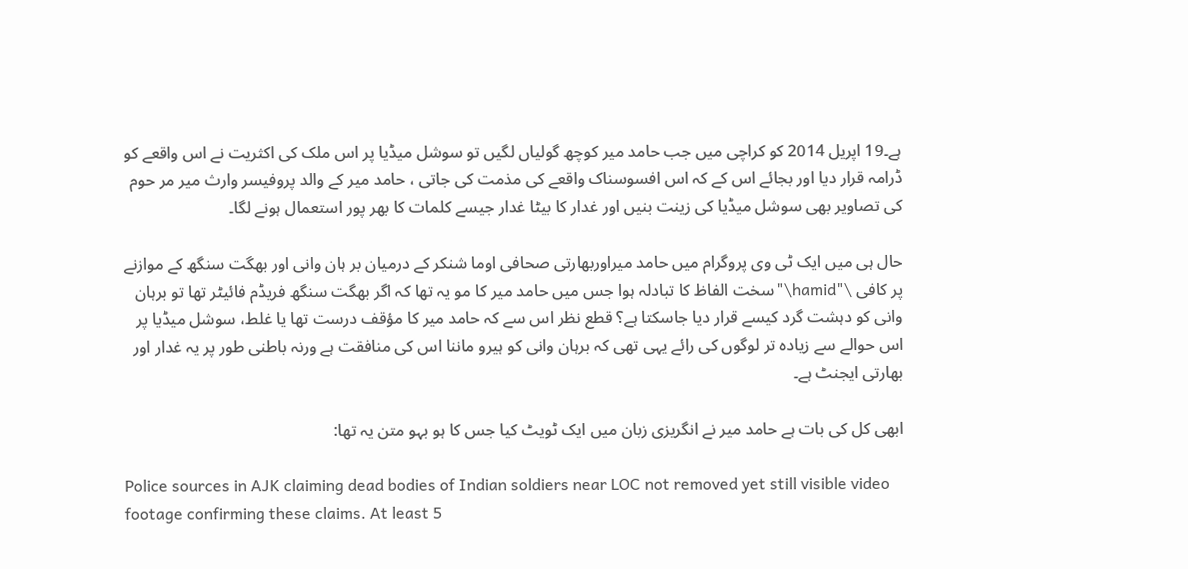ہے۔19 اپریل 2014 کو کراچی میں جب حامد میر کوچھ گولیاں لگیں تو سوشل میڈیا پر اس ملک کی اکثریت نے اس واقعے کو ڈرامہ قرار دیا اور بجائے اس کے کہ اس افسوسناک واقعے کی مذمت کی جاتی ، حامد میر کے والد پروفیسر وارث میر مر حوم کی تصاویر بھی سوشل میڈیا کی زینت بنیں اور غدار کا بیٹا غدار جیسے کلمات کا بھر پور استعمال ہونے لگا۔

حال ہی میں ایک ٹی وی پروگرام میں حامد میراوربھارتی صحافی اوما شنکر کے درمیان بر ہان وانی اور بھگت سنگھ کے موازنے پر کافی \"hamid\"سخت الفاظ کا تبادلہ ہوا جس میں حامد میر کا مو یہ تھا کہ اگر بھگت سنگھ فریڈم فائیٹر تھا تو برہان وانی کو دہشت گرد کیسے قرار دیا جاسکتا ہے؟ قطع نظر اس سے کہ حامد میر کا مؤقف درست تھا یا غلط، سوشل میڈیا پر اس حوالے سے زیادہ تر لوگوں کی رائے یہی تھی کہ برہان وانی کو ہیرو ماننا اس کی منافقت ہے ورنہ باطنی طور پر یہ غدار اور بھارتی ایجنٹ ہے۔

ابھی کل کی بات ہے حامد میر نے انگریزی زبان میں ایک ٹویٹ کیا جس کا ہو بہو متن یہ تھا:

Police sources in AJK claiming dead bodies of Indian soldiers near LOC not removed yet still visible video footage confirming these claims. At least 5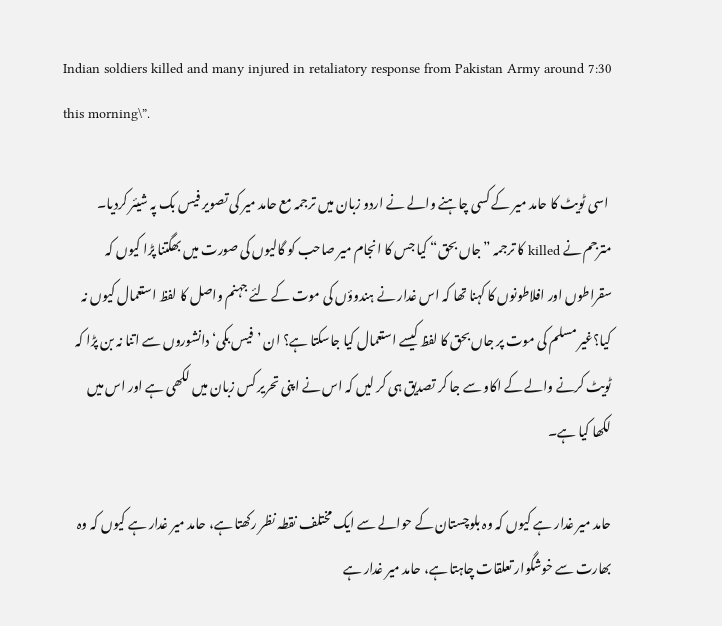Indian soldiers killed and many injured in retaliatory response from Pakistan Army around 7:30 this morning\”.

 اسی ٹویٹ کا حامد میر کے کسی چاہنے والے نے اردو زبان میں ترجمہ مع حامد میر کی تصویر فیس بک پہ شیئر کردیا۔ مترجم نے killed کا ترجمہ ”جاں بحق“ کیا جس کا انجام میر صاحب کو گالیوں کی صورت میں بھگتنا پڑا کیوں کہ سقراطوں اور افلاطونوں کا کہنا تھا کہ اس غدار نے ہندوؤں کی موت کے لئے جہنم واصل کا لفظ استعمال کیوں نہ کیا؟غیر مسلم کی موت پر جاں بحق کا لفظ کیسے استعمال کیا جاسکتا ہے؟ ان ’فیس بکی‘ دانشوروں سے اتنا نہ بن پڑا کہ ٹویٹ کرنے والے کے اکاو سے جا کر تصدیق ہی کر لیں کہ اس نے اپنی تحریر کس زبان میں لکھی ہے اور اس میں لکھا کیا ہے۔

حامد میر غدار ہے کیوں کہ وہ بلوچستان کے حوالے سے ایک مختلف نقطہ نظر رکھتا ہے، حامد میر غدار ہے کیوں کہ وہ بھارت سے خوشگوار تعلقات چاہتا ہے، حامد میر غدار ہے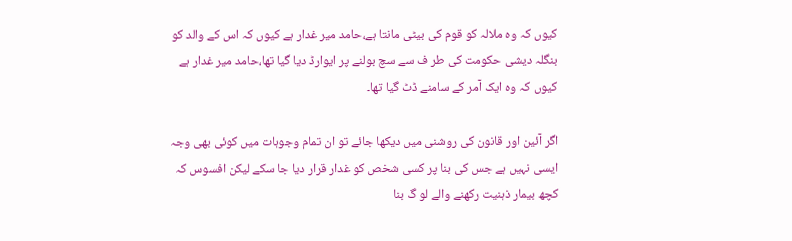کیوں کہ وہ ملالہ کو قوم کی بیٹی مانتا ہے،حامد میر غدار ہے کیوں کہ اس کے والد کو بنگلہ دیشی حکومت کی طر ف سے سچ بولنے پر ایوارڈ دیا گیا تھا،حامد میر غدار ہے کیوں کہ وہ ایک آمر کے سامنے ڈٹ گیا تھا۔

اگر آئین اور قانون کی روشنی میں دیکھا جائے تو ان تمام وجوہات میں کوئی بھی وجہ ایسی نہیں ہے جس کی بنا پر کسی شخص کو غدار قرار دیا جا سکے لیکن افسوس کہ کچھ بیمار ذہنیت رکھنے والے لو گ بنا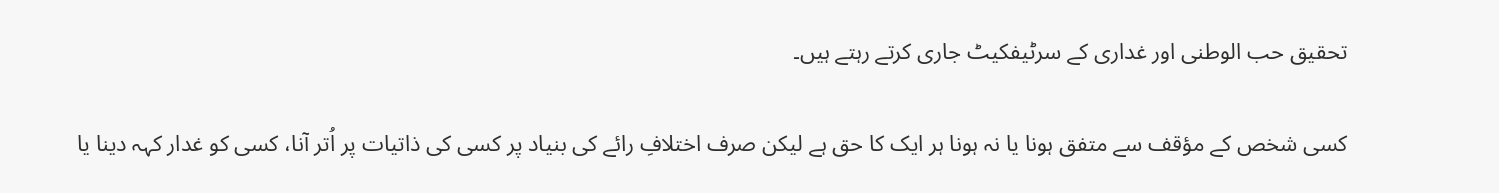تحقیق حب الوطنی اور غداری کے سرٹیفکیٹ جاری کرتے رہتے ہیں۔

کسی شخص کے مؤقف سے متفق ہونا یا نہ ہونا ہر ایک کا حق ہے لیکن صرف اختلافِ رائے کی بنیاد پر کسی کی ذاتیات پر اُتر آنا، کسی کو غدار کہہ دینا یا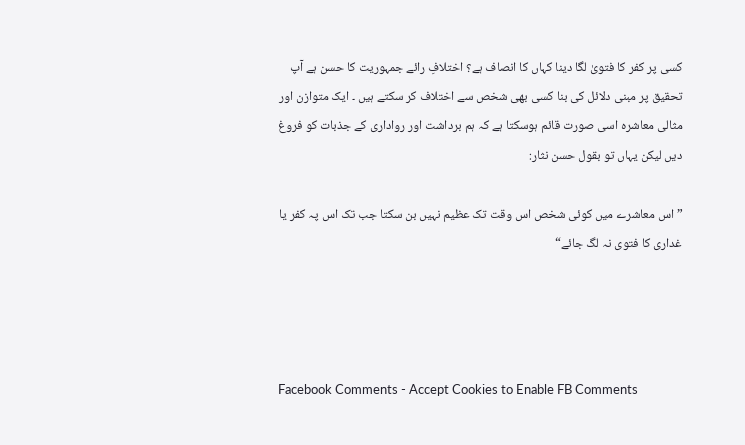کسی پر کفر کا فتویٰ لگا دینا کہاں کا انصاف ہے؟ اختلافِ رائے جمہوریت کا حسن ہے آپ تحقیق پر مبنی دلائل کی بنا کسی بھی شخص سے اختلاف کر سکتے ہیں ۔ ایک متوازن اور مثالی معاشرہ اسی صورت قائم ہوسکتا ہے کہ ہم برداشت اور رواداری کے جذبات کو فروغ دیں لیکن یہاں تو بقول حسن نثار:

” اس معاشرے میں کوئی شخص اس وقت تک عظیم نہیں بن سکتا جب تک اس پہ کفر یا غداری کا فتوی نہ لگ جائے“




Facebook Comments - Accept Cookies to Enable FB Comments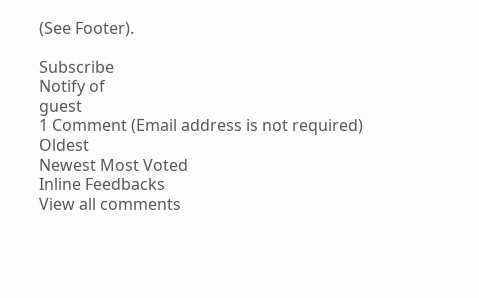(See Footer).

Subscribe
Notify of
guest
1 Comment (Email address is not required)
Oldest
Newest Most Voted
Inline Feedbacks
View all comments